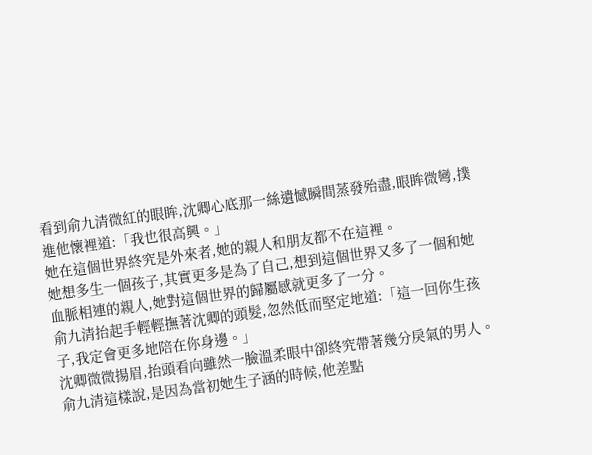看到俞九清微紅的眼眸,沈卿心底那一絲遺憾瞬間蒸發殆盡,眼眸微彎,撲進他懷裡道:「我也很高興。」
她在這個世界終究是外來者,她的親人和朋友都不在這裡。
她想多生一個孩子,其實更多是為了自己,想到這個世界又多了一個和她血脈相連的親人,她對這個世界的歸屬感就更多了一分。
俞九清抬起手輕輕撫著沈卿的頭髮,忽然低而堅定地道:「這一回你生孩子,我定會更多地陪在你身邊。」
沈卿微微揚眉,抬頭看向雖然一臉溫柔眼中卻終究帶著幾分戾氣的男人。
俞九清這樣說,是因為當初她生子涵的時候,他差點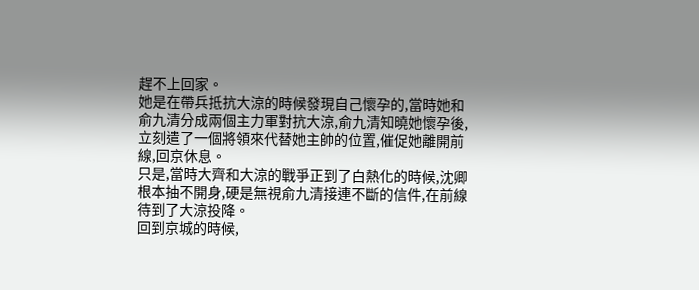趕不上回家。
她是在帶兵抵抗大涼的時候發現自己懷孕的,當時她和俞九清分成兩個主力軍對抗大涼,俞九清知曉她懷孕後,立刻遣了一個將領來代替她主帥的位置,催促她離開前線,回京休息。
只是,當時大齊和大涼的戰爭正到了白熱化的時候,沈卿根本抽不開身,硬是無視俞九清接連不斷的信件,在前線待到了大涼投降。
回到京城的時候,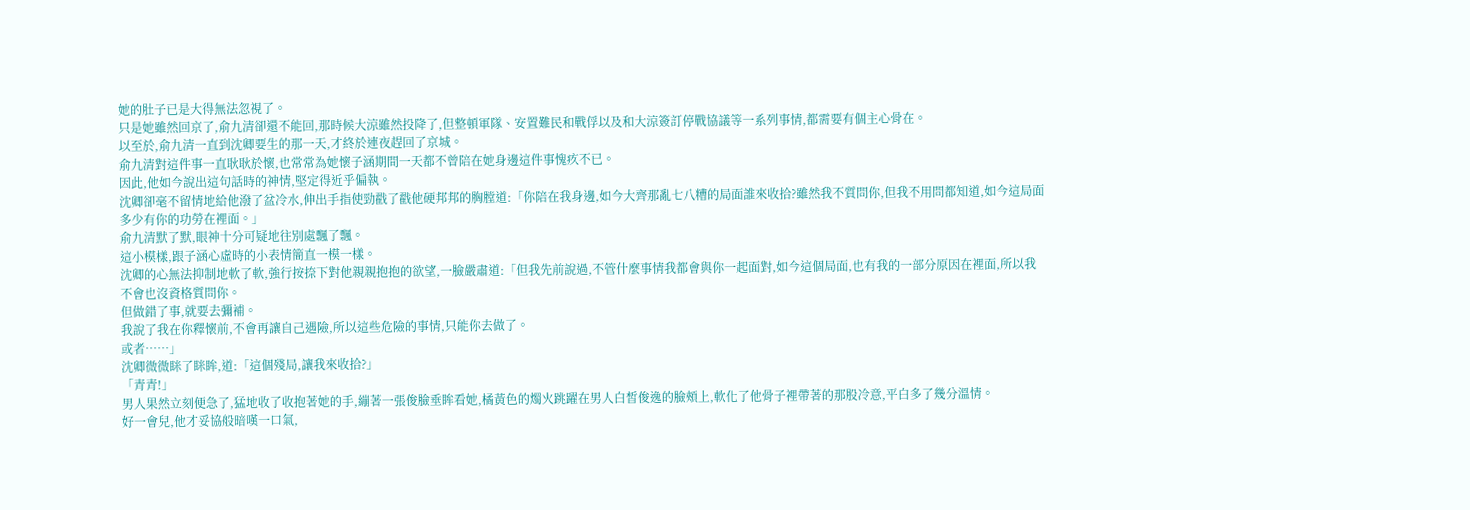她的肚子已是大得無法忽視了。
只是她雖然回京了,俞九清卻還不能回,那時候大涼雖然投降了,但整頓軍隊、安置難民和戰俘以及和大涼簽訂停戰協議等一系列事情,都需要有個主心骨在。
以至於,俞九清一直到沈卿要生的那一天,才終於連夜趕回了京城。
俞九清對這件事一直耿耿於懷,也常常為她懷子涵期間一天都不曾陪在她身邊這件事愧疚不已。
因此,他如今說出這句話時的神情,堅定得近乎偏執。
沈卿卻毫不留情地給他潑了盆冷水,伸出手指使勁戳了戳他硬邦邦的胸膛道:「你陪在我身邊,如今大齊那亂七八糟的局面誰來收拾?雖然我不質問你,但我不用問都知道,如今這局面多少有你的功勞在裡面。」
俞九清默了默,眼神十分可疑地往別處飄了飄。
這小模樣,跟子涵心虛時的小表情簡直一模一樣。
沈卿的心無法抑制地軟了軟,強行按捺下對他親親抱抱的欲望,一臉嚴肅道:「但我先前說過,不管什麼事情我都會與你一起面對,如今這個局面,也有我的一部分原因在裡面,所以我不會也沒資格質問你。
但做錯了事,就要去彌補。
我說了我在你釋懷前,不會再讓自己遇險,所以這些危險的事情,只能你去做了。
或者……」
沈卿微微眯了眯眸,道:「這個殘局,讓我來收拾?」
「青青!」
男人果然立刻便急了,猛地收了收抱著她的手,繃著一張俊臉垂眸看她,橘黃色的燭火跳躍在男人白皙俊逸的臉頰上,軟化了他骨子裡帶著的那股冷意,平白多了幾分溫情。
好一會兒,他才妥協般暗嘆一口氣,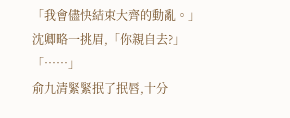「我會儘快結束大齊的動亂。」
沈卿略一挑眉,「你親自去?」
「……」
俞九清緊緊抿了抿唇,十分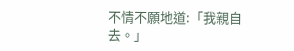不情不願地道:「我親自去。」